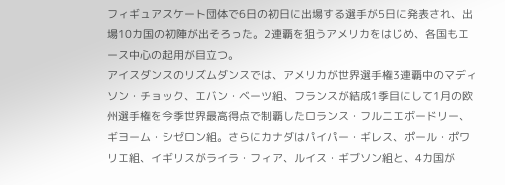フィギュアスケート団体で6日の初日に出場する選手が5日に発表され、出場10カ国の初陣が出そろった。2連覇を狙うアメリカをはじめ、各国もエース中心の起用が目立つ。
アイスダンスのリズムダンスでは、アメリカが世界選手権3連覇中のマディソン・チョック、エバン・ベーツ組、フランスが結成1季目にして1月の欧州選手権を今季世界最高得点で制覇したロランス・フルニエボードリー、ギヨーム・シゼロン組。さらにカナダはパイパー・ギレス、ポール・ポワリエ組、イギリスがライラ・フィア、ルイス・ギブソン組と、4カ国が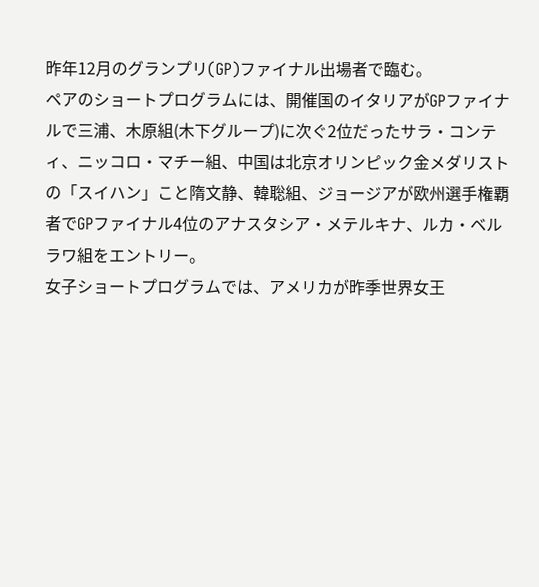昨年12月のグランプリ(GP)ファイナル出場者で臨む。
ペアのショートプログラムには、開催国のイタリアがGPファイナルで三浦、木原組(木下グループ)に次ぐ2位だったサラ・コンティ、ニッコロ・マチー組、中国は北京オリンピック金メダリストの「スイハン」こと隋文静、韓聡組、ジョージアが欧州選手権覇者でGPファイナル4位のアナスタシア・メテルキナ、ルカ・ベルラワ組をエントリー。
女子ショートプログラムでは、アメリカが昨季世界女王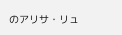のアリサ・リュ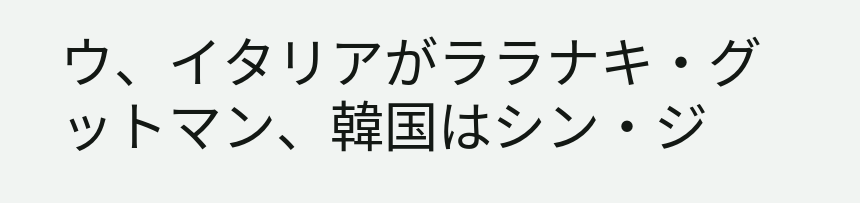ウ、イタリアがララナキ・グットマン、韓国はシン・ジ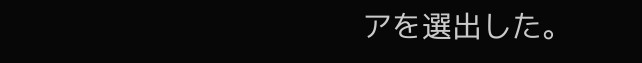アを選出した。